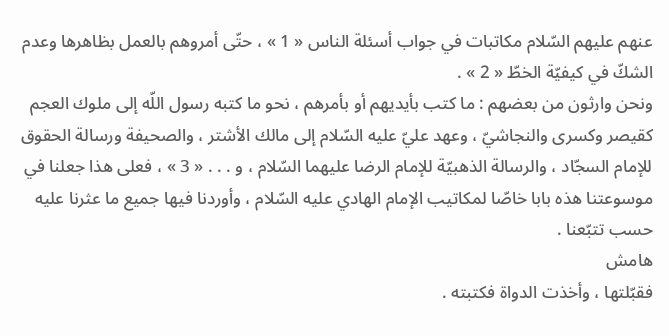عنهم عليهم السّلام مكاتبات في جواب أسئلة الناس « 1 » ، حتّى أمروهم بالعمل بظاهرها وعدم الشكّ في كيفيّة الخطّ « 2 » .
ونحن وارثون من بعضهم : ما كتب بأيديهم أو بأمرهم ، نحو ما كتبه رسول اللّه إلى ملوك العجم كقيصر وكسرى والنجاشيّ ، وعهد عليّ عليه السّلام إلى مالك الأشتر ، والصحيفة ورسالة الحقوق للإمام السجّاد ، والرسالة الذهبيّة للإمام الرضا عليهما السّلام ، و . . . « 3 » ، فعلى هذا جعلنا في موسوعتنا هذه بابا خاصّا لمكاتيب الإمام الهادي عليه السّلام ، وأوردنا فيها جميع ما عثرنا عليه حسب تتبّعنا .
هامش
فقبّلتها ، وأخذت الدواة فكتبته .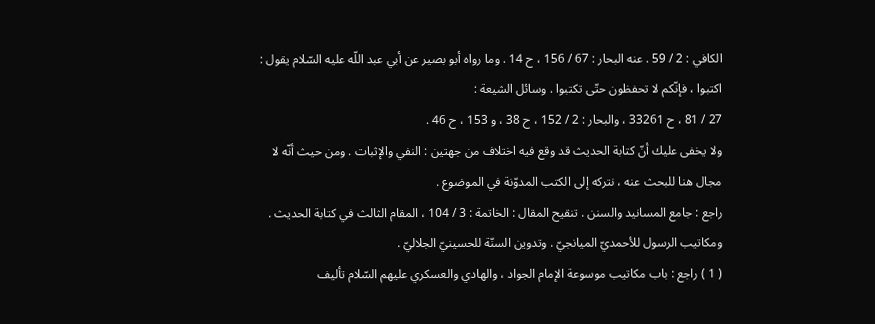الكافي : 2 / 59 . عنه البحار : 67 / 156 ، ح 14 . وما رواه أبو بصير عن أبي عبد اللّه عليه السّلام يقول : اكتبوا ، فإنّكم لا تحفظون حتّى تكتبوا . وسائل الشيعة :
27 / 81 ، ح 33261 ، والبحار : 2 / 152 ، ح 38 ، و 153 ، ح 46 .
ولا يخفى عليك أنّ كتابة الحديث قد وقع فيه اختلاف من جهتين : النفي والإثبات . ومن حيث أنّه لا مجال هنا للبحث عنه ، نتركه إلى الكتب المدوّنة في الموضوع .
راجع : جامع المسانيد والسنن . تنقيح المقال : الخاتمة : 3 / 104 ، المقام الثالث في كتابة الحديث .
ومكاتيب الرسول للأحمديّ الميانجيّ . وتدوين السنّة للحسينيّ الجلاليّ .
( 1 ) راجع : باب مكاتيب موسوعة الإمام الجواد ، والهادي والعسكري عليهم السّلام تأليف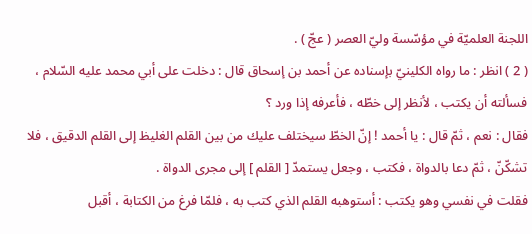اللجنة العلميّة في مؤسّسة وليّ العصر ( عجّ ) .
( 2 ) انظر : ما رواه الكلينيّ بإسناده عن أحمد بن إسحاق قال : دخلت على أبي محمد عليه السّلام ، فسألته أن يكتب ، لأنظر إلى خطّه ، فأعرفه إذا ورد ؟
فقال : نعم ، ثمّ قال : يا أحمد ! إنّ الخطّ سيختلف عليك من بين القلم الغليظ إلى القلم الدقيق ، فلا تشكّنّ ، ثمّ دعا بالدواة ، فكتب ، وجعل يستمدّ [ القلم ] إلى مجرى الدواة .
فقلت في نفسي وهو يكتب : أستوهبه القلم الذي كتب به ، فلمّا فرغ من الكتابة ، أقبل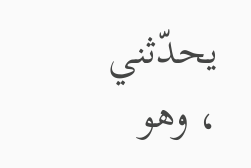يحدّثني ، وهو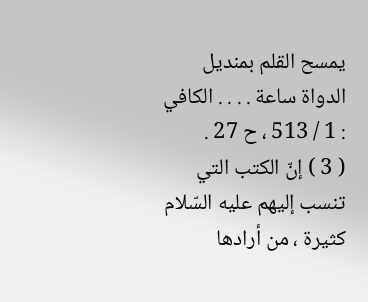يمسح القلم بمنديل الدواة ساعة . . . . الكافي : 1 / 513 ، ح 27 .
( 3 ) إنّ الكتب التي تنسب إليهم عليه السّلام كثيرة ، من أرادها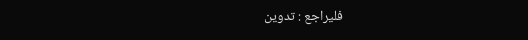فليراجع : تدوين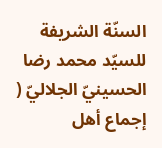السنّة الشريفة للسيّد محمد رضا الحسينيّ الجلاليّ ( إجماع أهل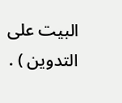البيت على التدوين ) .